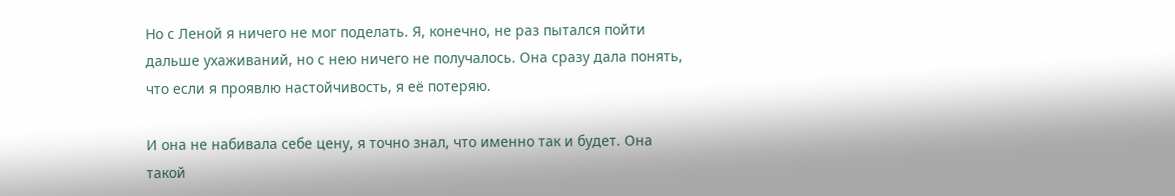Но с Леной я ничего не мог поделать. Я, конечно, не раз пытался пойти дальше ухаживаний, но с нею ничего не получалось. Она сразу дала понять, что если я проявлю настойчивость, я её потеряю.

И она не набивала себе цену, я точно знал, что именно так и будет. Она такой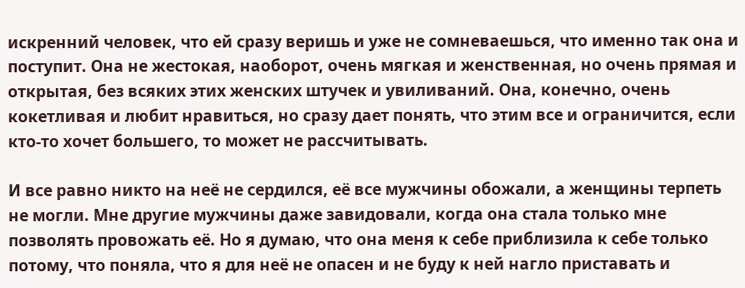искренний человек, что ей сразу веришь и уже не сомневаешься, что именно так она и поступит. Она не жестокая, наоборот, очень мягкая и женственная, но очень прямая и открытая, без всяких этих женских штучек и увиливаний. Она, конечно, очень кокетливая и любит нравиться, но сразу дает понять, что этим все и ограничится, если кто-то хочет большего, то может не рассчитывать.

И все равно никто на неё не сердился, её все мужчины обожали, а женщины терпеть не могли. Мне другие мужчины даже завидовали, когда она стала только мне позволять провожать её. Но я думаю, что она меня к себе приблизила к себе только потому, что поняла, что я для неё не опасен и не буду к ней нагло приставать и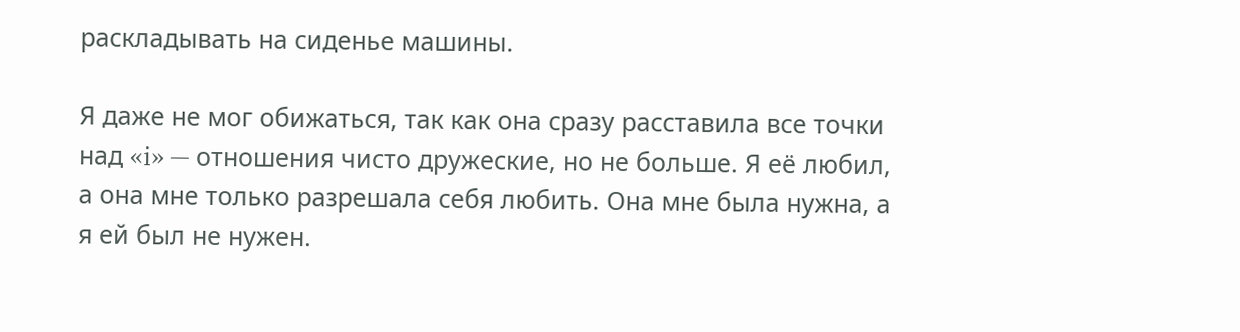раскладывать на сиденье машины.

Я даже не мог обижаться, так как она сразу расставила все точки над «i» — отношения чисто дружеские, но не больше. Я её любил, а она мне только разрешала себя любить. Она мне была нужна, а я ей был не нужен.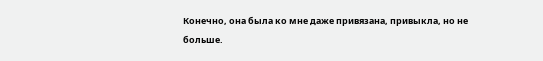Конечно, она была ко мне даже привязана, привыкла, но не больше.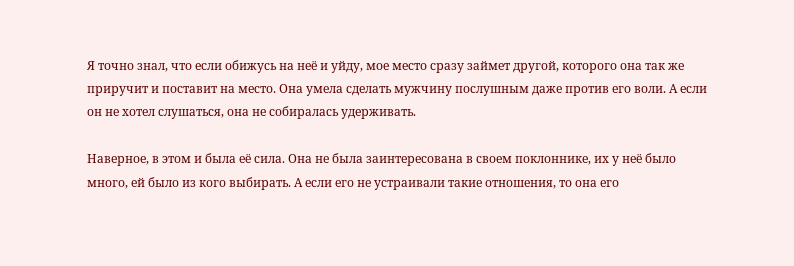Я точно знал, что если обижусь на неё и уйду, мое место сразу займет другой, которого она так же приручит и поставит на место. Она умела сделать мужчину послушным даже против его воли. А если он не хотел слушаться, она не собиралась удерживать.

Наверное, в этом и была её сила. Она не была заинтересована в своем поклоннике, их у неё было много, ей было из кого выбирать. А если его не устраивали такие отношения, то она его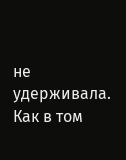не удерживала. Как в том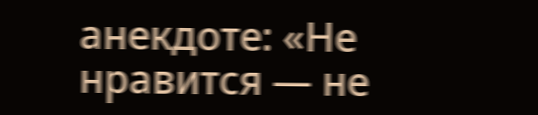анекдоте: «Не нравится — не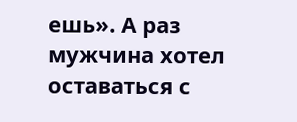ешь». А раз мужчина хотел оставаться с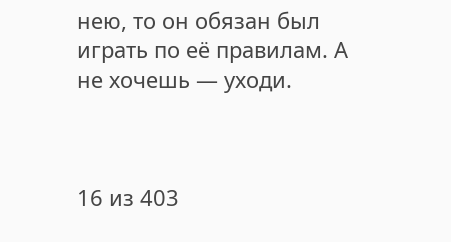нею, то он обязан был играть по её правилам. А не хочешь — уходи.



16 из 403